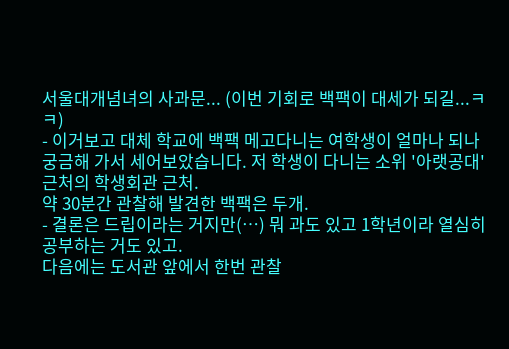서울대개념녀의 사과문... (이번 기회로 백팩이 대세가 되길...ㅋㅋ)
- 이거보고 대체 학교에 백팩 메고다니는 여학생이 얼마나 되나 궁금해 가서 세어보았습니다. 저 학생이 다니는 소위 '아랫공대' 근처의 학생회관 근처.
약 30분간 관찰해 발견한 백팩은 두개.
- 결론은 드립이라는 거지만(…) 뭐 과도 있고 1학년이라 열심히 공부하는 거도 있고.
다음에는 도서관 앞에서 한번 관찰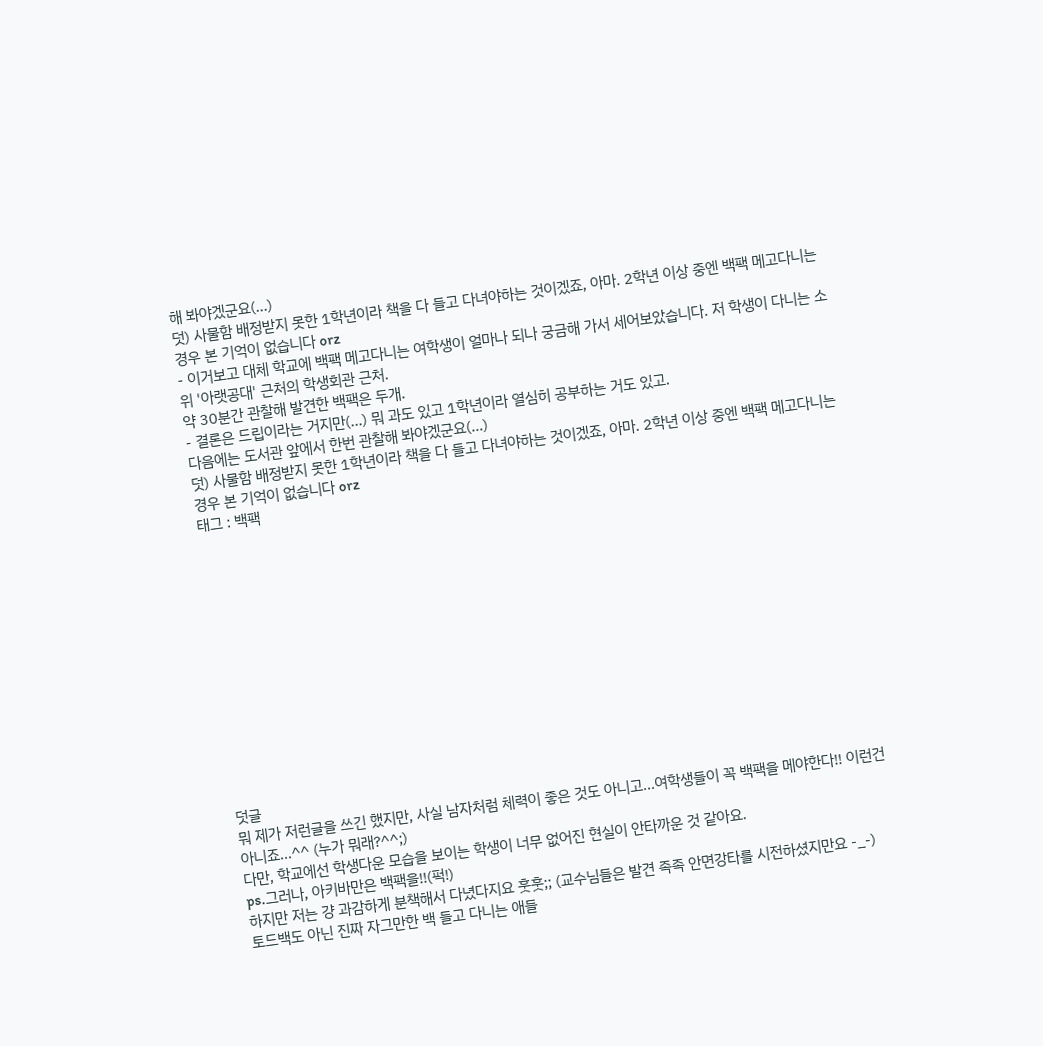해 봐야겠군요(…)
덧) 사물함 배정받지 못한 1학년이라 책을 다 들고 다녀야하는 것이겠죠, 아마. 2학년 이상 중엔 백팩 메고다니는 경우 본 기억이 없습니다 orz
- 이거보고 대체 학교에 백팩 메고다니는 여학생이 얼마나 되나 궁금해 가서 세어보았습니다. 저 학생이 다니는 소위 '아랫공대' 근처의 학생회관 근처.
약 30분간 관찰해 발견한 백팩은 두개.
- 결론은 드립이라는 거지만(…) 뭐 과도 있고 1학년이라 열심히 공부하는 거도 있고.
다음에는 도서관 앞에서 한번 관찰해 봐야겠군요(…)
덧) 사물함 배정받지 못한 1학년이라 책을 다 들고 다녀야하는 것이겠죠, 아마. 2학년 이상 중엔 백팩 메고다니는 경우 본 기억이 없습니다 orz
태그 : 백팩













덧글
뭐 제가 저런글을 쓰긴 했지만, 사실 남자처럼 체력이 좋은 것도 아니고...여학생들이 꼭 백팩을 메야한다!! 이런건 아니죠...^^ (누가 뭐래?^^;)
다만, 학교에선 학생다운 모습을 보이는 학생이 너무 없어진 현실이 안타까운 것 같아요.
ps.그러나, 아키바만은 백팩을!!(퍽!)
하지만 저는 걍 과감하게 분책해서 다녔다지요 훗훗;; (교수님들은 발견 족족 안면강타를 시전하셨지만요 -_-)
토드백도 아닌 진짜 자그만한 백 들고 다니는 애들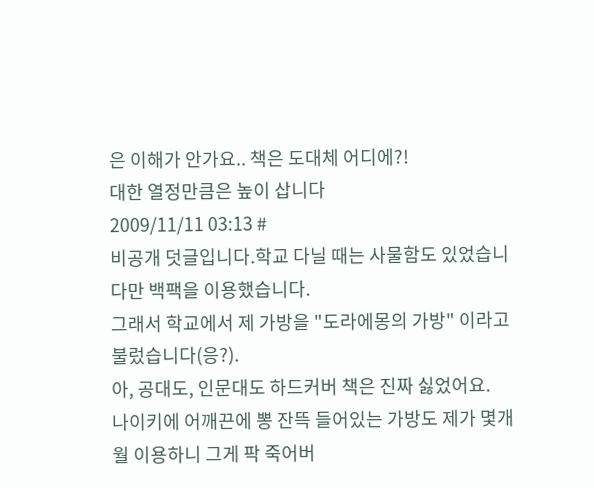은 이해가 안가요.. 책은 도대체 어디에?!
대한 열정만큼은 높이 삽니다
2009/11/11 03:13 #
비공개 덧글입니다.학교 다닐 때는 사물함도 있었습니다만 백팩을 이용했습니다.
그래서 학교에서 제 가방을 "도라에몽의 가방" 이라고 불렀습니다(응?).
아, 공대도, 인문대도 하드커버 책은 진짜 싫었어요.
나이키에 어깨끈에 뽕 잔뜩 들어있는 가방도 제가 몇개월 이용하니 그게 팍 죽어버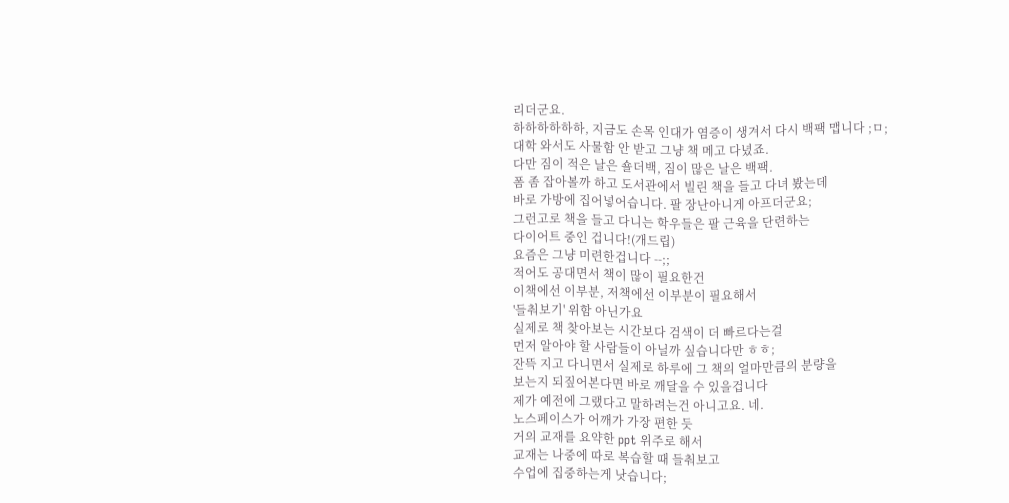리더군요.
하하하하하하, 지금도 손목 인대가 염증이 생겨서 다시 백팩 맵니다 ;ㅁ;
대학 와서도 사물함 안 받고 그냥 책 메고 다녔죠.
다만 짐이 적은 날은 숄더백, 짐이 많은 날은 백팩.
폼 좀 잡아볼까 하고 도서관에서 빌린 책을 들고 다녀 봤는데
바로 가방에 집어넣어습니다. 팔 장난아니게 아프더군요;
그런고로 책을 들고 다니는 학우들은 팔 근육을 단련하는
다이어트 중인 겁니다!(개드립)
요즘은 그냥 미련한겁니다 --;;
적어도 공대면서 책이 많이 필요한건
이책에선 이부분, 저책에선 이부분이 필요해서
'들춰보기' 위함 아닌가요
실제로 책 찾아보는 시간보다 검색이 더 빠르다는걸
먼저 알아야 할 사람들이 아닐까 싶습니다만 ㅎㅎ;
잔뜩 지고 다니면서 실제로 하루에 그 책의 얼마만큼의 분량을
보는지 되짚어본다면 바로 깨달을 수 있을겁니다
제가 예전에 그랬다고 말하려는건 아니고요. 네.
노스페이스가 어깨가 가장 편한 듯
거의 교재를 요약한 ppt 위주로 해서
교재는 나중에 따로 복습할 때 들춰보고
수업에 집중하는게 낫습니다;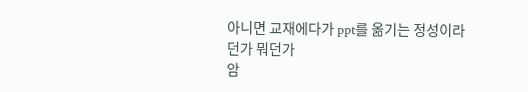아니면 교재에다가 ppt를 옮기는 정성이라던가 뭐던가
암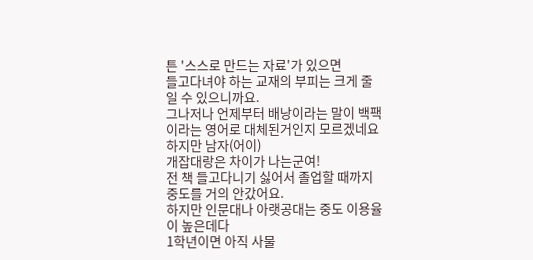튼 '스스로 만드는 자료'가 있으면
들고다녀야 하는 교재의 부피는 크게 줄일 수 있으니까요.
그나저나 언제부터 배낭이라는 말이 백팩이라는 영어로 대체된거인지 모르겠네요
하지만 남자(어이)
개잡대랑은 차이가 나는군여!
전 책 들고다니기 싫어서 졸업할 때까지 중도를 거의 안갔어요.
하지만 인문대나 아랫공대는 중도 이용율이 높은데다
1학년이면 아직 사물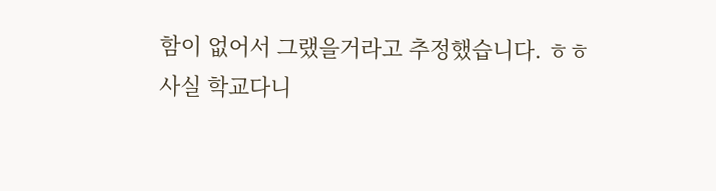함이 없어서 그랬을거라고 추정했습니다. ㅎㅎ
사실 학교다니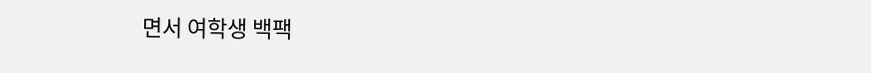면서 여학생 백팩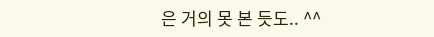은 거의 못 본 듯도.. ^^